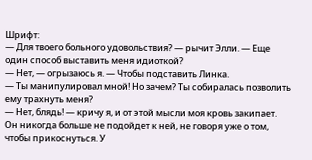Шрифт:
— Для твоего больного удовольствия? — рычит Элли. — Еще один способ выставить меня идиоткой?
— Нет, — огрызаюсь я. — Чтобы подставить Линка.
— Ты манипулировал мной! Но зачем? Ты собиралась позволить ему трахнуть меня?
— Нет, блядь! — кричу я, и от этой мысли моя кровь закипает.
Он никогда больше не подойдет к ней, не говоря уже о том, чтобы прикоснуться. У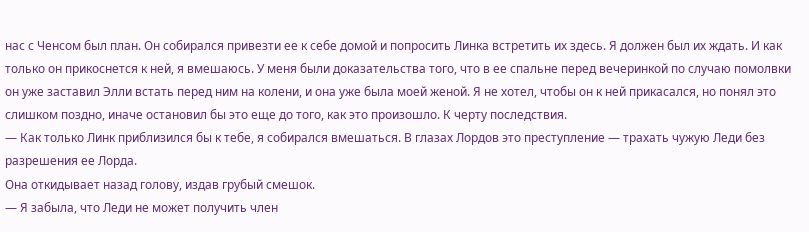нас с Ченсом был план. Он собирался привезти ее к себе домой и попросить Линка встретить их здесь. Я должен был их ждать. И как только он прикоснется к ней, я вмешаюсь. У меня были доказательства того, что в ее спальне перед вечеринкой по случаю помолвки он уже заставил Элли встать перед ним на колени, и она уже была моей женой. Я не хотел, чтобы он к ней прикасался, но понял это слишком поздно, иначе остановил бы это еще до того, как это произошло. К черту последствия.
— Как только Линк приблизился бы к тебе, я собирался вмешаться. В глазах Лордов это преступление — трахать чужую Леди без разрешения ее Лорда.
Она откидывает назад голову, издав грубый смешок.
— Я забыла, что Леди не может получить член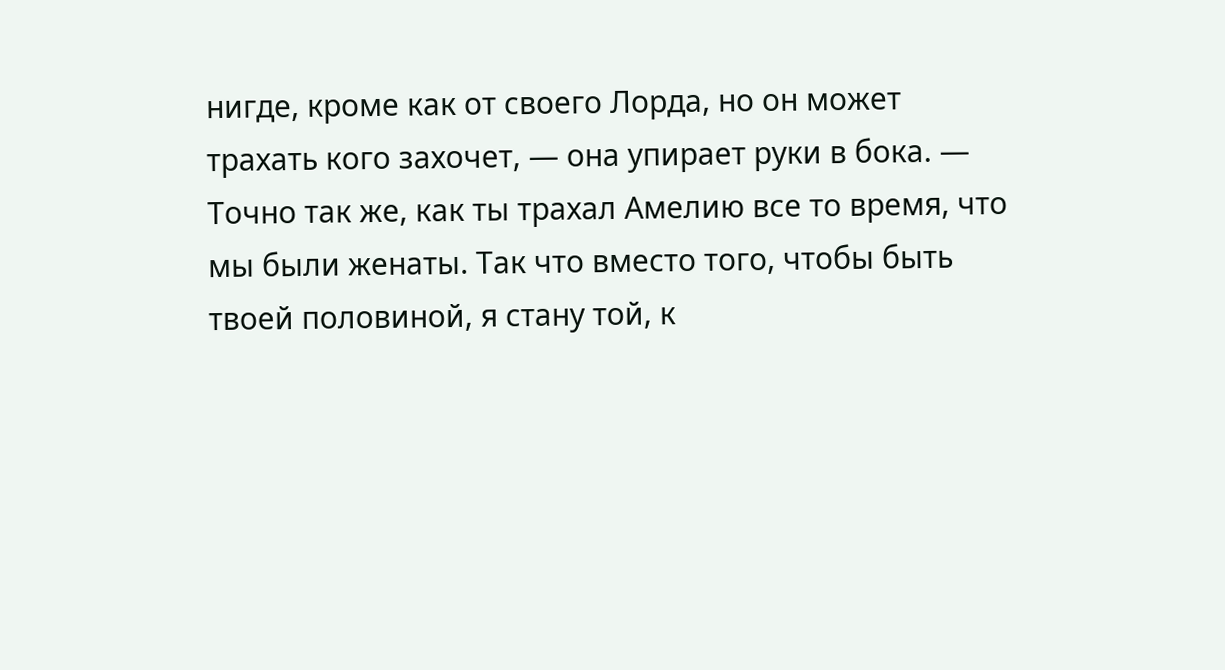нигде, кроме как от своего Лорда, но он может трахать кого захочет, — она упирает руки в бока. — Точно так же, как ты трахал Амелию все то время, что мы были женаты. Так что вместо того, чтобы быть твоей половиной, я стану той, к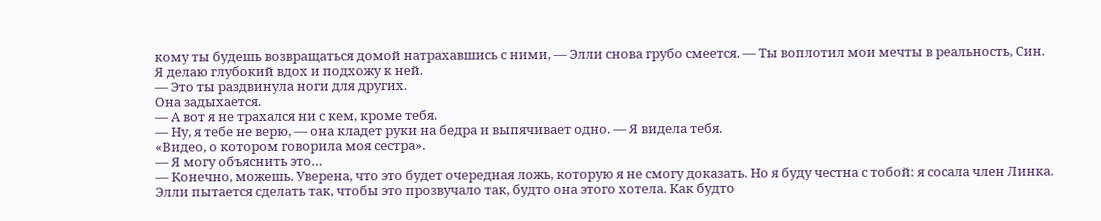кому ты будешь возвращаться домой натрахавшись с ними, — Элли снова грубо смеется. — Ты воплотил мои мечты в реальность, Син.
Я делаю глубокий вдох и подхожу к ней.
— Это ты раздвинула ноги для других.
Она задыхается.
— А вот я не трахался ни с кем, кроме тебя.
— Ну, я тебе не верю, — она кладет руки на бедра и выпячивает одно. — Я видела тебя.
«Видео, о котором говорила моя сестра».
— Я могу объяснить это…
— Конечно, можешь. Уверена, что это будет очередная ложь, которую я не смогу доказать. Но я буду честна с тобой: я сосала член Линка.
Элли пытается сделать так, чтобы это прозвучало так, будто она этого хотела. Как будто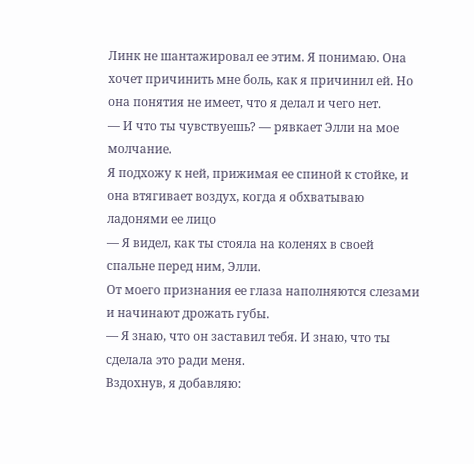Линк не шантажировал ее этим. Я понимаю. Она хочет причинить мне боль, как я причинил ей. Но она понятия не имеет, что я делал и чего нет.
— И что ты чувствуешь? — рявкает Элли на мое молчание.
Я подхожу к ней, прижимая ее спиной к стойке, и она втягивает воздух, когда я обхватываю ладонями ее лицо
— Я видел, как ты стояла на коленях в своей спальне перед ним, Элли.
От моего признания ее глаза наполняются слезами и начинают дрожать губы.
— Я знаю, что он заставил тебя. И знаю, что ты сделала это ради меня.
Вздохнув, я добавляю: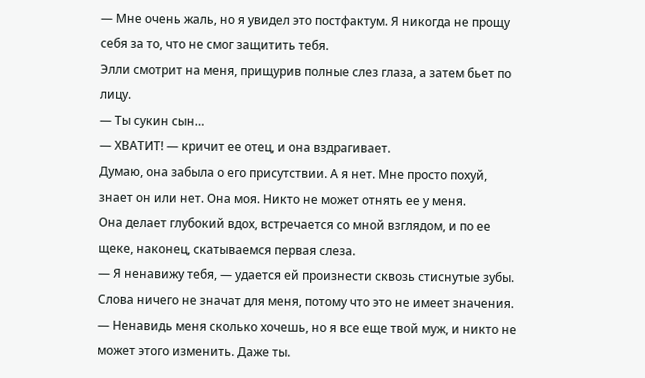— Мне очень жаль, но я увидел это постфактум. Я никогда не прощу себя за то, что не смог защитить тебя.
Элли смотрит на меня, прищурив полные слез глаза, а затем бьет по лицу.
— Ты сукин сын…
— ХВАТИТ! — кричит ее отец, и она вздрагивает.
Думаю, она забыла о его присутствии. А я нет. Мне просто похуй, знает он или нет. Она моя. Никто не может отнять ее у меня.
Она делает глубокий вдох, встречается со мной взглядом, и по ее щеке, наконец, скатываемся первая слеза.
— Я ненавижу тебя, — удается ей произнести сквозь стиснутые зубы.
Слова ничего не значат для меня, потому что это не имеет значения.
— Ненавидь меня сколько хочешь, но я все еще твой муж, и никто не может этого изменить. Даже ты.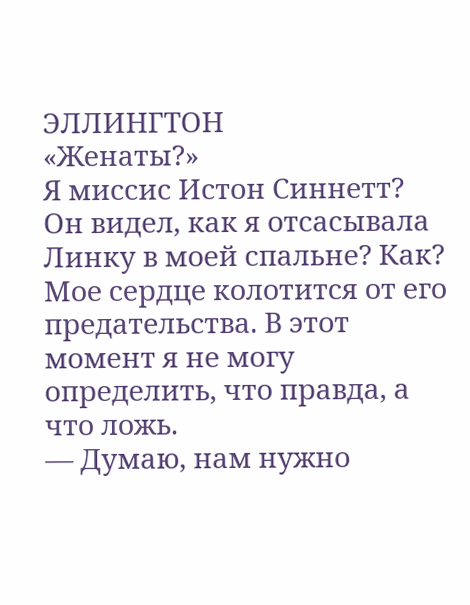ЭЛЛИНГТОН
«Женаты?»
Я миссис Истон Синнетт?
Он видел, как я отсасывала Линку в моей спальне? Как?
Мое сердце колотится от его предательства. В этот момент я не могу определить, что правда, а что ложь.
— Думаю, нам нужно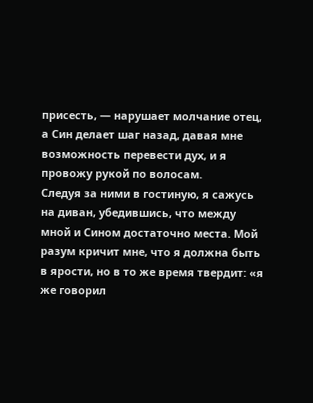присесть, — нарушает молчание отец, а Син делает шаг назад, давая мне возможность перевести дух, и я провожу рукой по волосам.
Следуя за ними в гостиную, я сажусь на диван, убедившись, что между мной и Сином достаточно места. Мой разум кричит мне, что я должна быть в ярости, но в то же время твердит: «я же говорил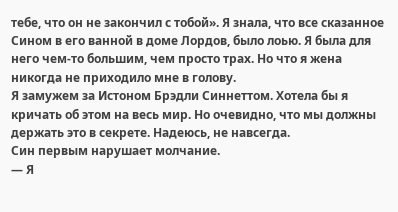тебе, что он не закончил с тобой». Я знала, что все сказанное Сином в его ванной в доме Лордов, было лоью. Я была для него чем-то большим, чем просто трах. Но что я жена никогда не приходило мне в голову.
Я замужем за Истоном Брэдли Синнеттом. Хотела бы я кричать об этом на весь мир. Но очевидно, что мы должны держать это в секрете. Надеюсь, не навсегда.
Син первым нарушает молчание.
— Я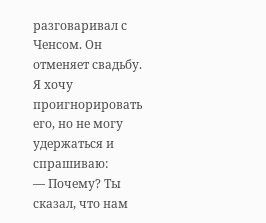разговаривал с Ченсом. Он отменяет свадьбу.
Я хочу проигнорировать его, но не могу удержаться и спрашиваю:
— Почему? Ты сказал, что нам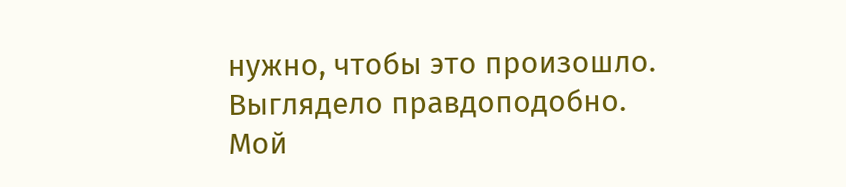нужно, чтобы это произошло. Выглядело правдоподобно.
Мой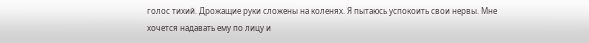голос тихий. Дрожащие руки сложены на коленях. Я пытаюсь успокоить свои нервы. Мне хочется надавать ему по лицу и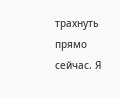трахнуть прямо сейчас. Я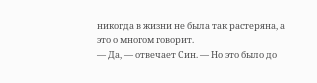никогда в жизни не была так растеряна, а это о многом говорит.
— Да, — отвечает Син. — Но это было до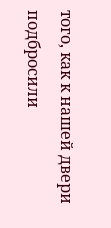того, как к нашей двери подбросили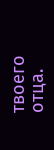твоего отца.